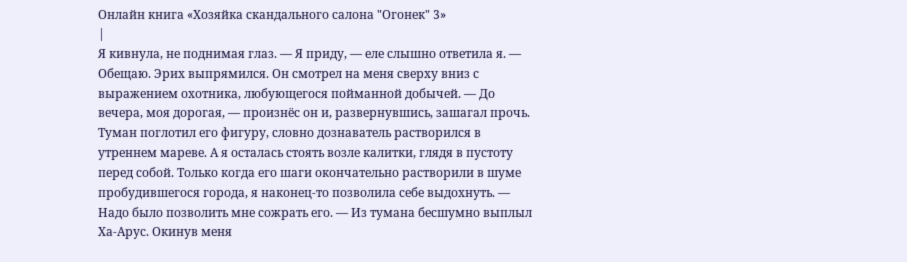Онлайн книга «Хозяйка скандального салона "Огонек" 3»
|
Я кивнула, не поднимая глаз. — Я приду, — еле слышно ответила я. — Обещаю. Эрих выпрямился. Он смотрел на меня сверху вниз с выражением охотника, любующегося пойманной добычей. — До вечера, моя дорогая, — произнёс он и, развернувшись, зашагал прочь. Туман поглотил его фигуру, словно дознаватель растворился в утреннем мареве. А я осталась стоять возле калитки, глядя в пустоту перед собой. Только когда его шаги окончательно растворили в шуме пробудившегося города, я наконец-то позволила себе выдохнуть. — Надо было позволить мне сожрать его. — Из тумана бесшумно выплыл Ха-Арус. Окинув меня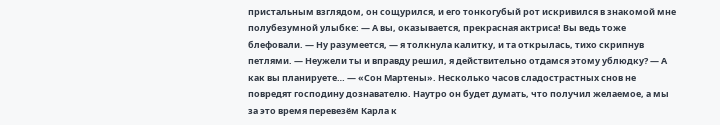пристальным взглядом, он сощурился, и его тонкогубый рот искривился в знакомой мне полубезумной улыбке: — А вы, оказывается, прекрасная актриса! Вы ведь тоже блефовали. — Ну разумеется, — я толкнула калитку, и та открылась, тихо скрипнув петлями. — Неужели ты и вправду решил, я действительно отдамся этому ублюдку? — А как вы планируете… — «Сон Мартены». Несколько часов сладострастных снов не повредят господину дознавателю. Наутро он будет думать, что получил желаемое, а мы за это время перевезём Карла к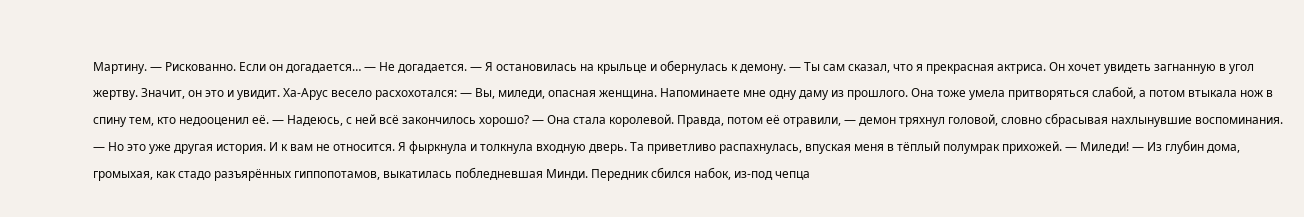Мартину. — Рискованно. Если он догадается… — Не догадается. — Я остановилась на крыльце и обернулась к демону. — Ты сам сказал, что я прекрасная актриса. Он хочет увидеть загнанную в угол жертву. Значит, он это и увидит. Ха-Арус весело расхохотался: — Вы, миледи, опасная женщина. Напоминаете мне одну даму из прошлого. Она тоже умела притворяться слабой, а потом втыкала нож в спину тем, кто недооценил её. — Надеюсь, с ней всё закончилось хорошо? — Она стала королевой. Правда, потом её отравили, — демон тряхнул головой, словно сбрасывая нахлынувшие воспоминания. — Но это уже другая история. И к вам не относится. Я фыркнула и толкнула входную дверь. Та приветливо распахнулась, впуская меня в тёплый полумрак прихожей. — Миледи! — Из глубин дома, громыхая, как стадо разъярённых гиппопотамов, выкатилась побледневшая Минди. Передник сбился набок, из-под чепца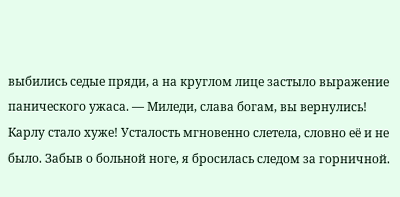выбились седые пряди, а на круглом лице застыло выражение панического ужаса. — Миледи, слава богам, вы вернулись! Карлу стало хуже! Усталость мгновенно слетела, словно её и не было. Забыв о больной ноге, я бросилась следом за горничной.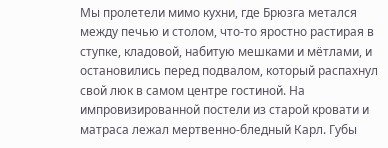Мы пролетели мимо кухни, где Брюзга метался между печью и столом, что-то яростно растирая в ступке, кладовой, набитую мешками и мётлами, и остановились перед подвалом, который распахнул свой люк в самом центре гостиной. На импровизированной постели из старой кровати и матраса лежал мертвенно-бледный Карл. Губы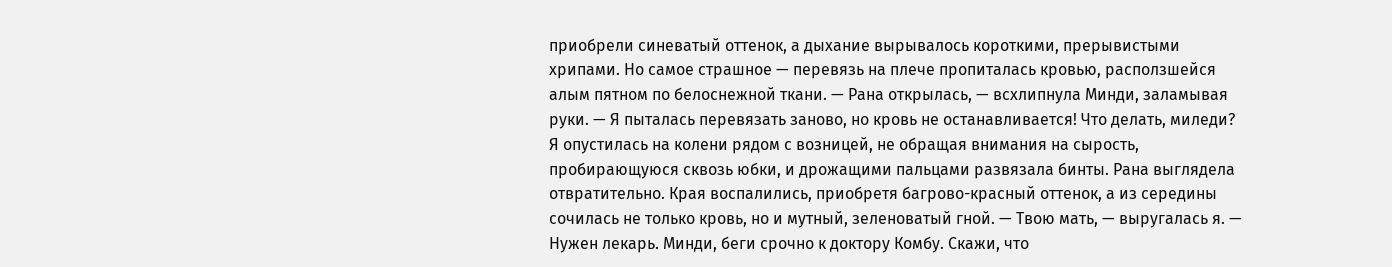приобрели синеватый оттенок, а дыхание вырывалось короткими, прерывистыми хрипами. Но самое страшное — перевязь на плече пропиталась кровью, расползшейся алым пятном по белоснежной ткани. — Рана открылась, — всхлипнула Минди, заламывая руки. — Я пыталась перевязать заново, но кровь не останавливается! Что делать, миледи? Я опустилась на колени рядом с возницей, не обращая внимания на сырость, пробирающуюся сквозь юбки, и дрожащими пальцами развязала бинты. Рана выглядела отвратительно. Края воспалились, приобретя багрово-красный оттенок, а из середины сочилась не только кровь, но и мутный, зеленоватый гной. — Твою мать, — выругалась я. — Нужен лекарь. Минди, беги срочно к доктору Комбу. Скажи, что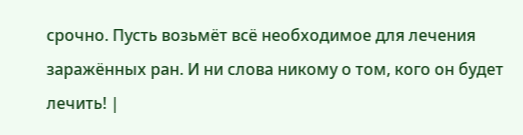срочно. Пусть возьмёт всё необходимое для лечения заражённых ран. И ни слова никому о том, кого он будет лечить! |